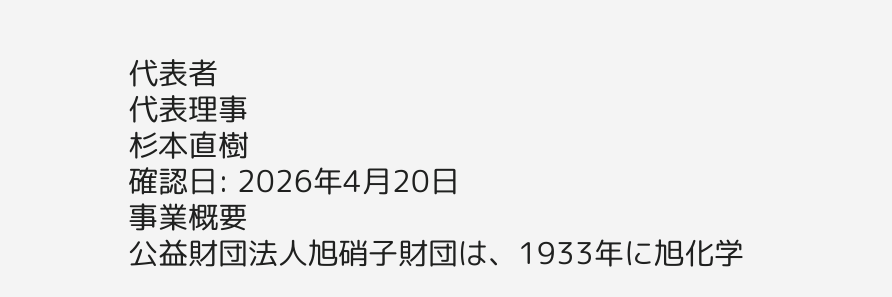代表者
代表理事
杉本直樹
確認日: 2026年4月20日
事業概要
公益財団法人旭硝子財団は、1933年に旭化学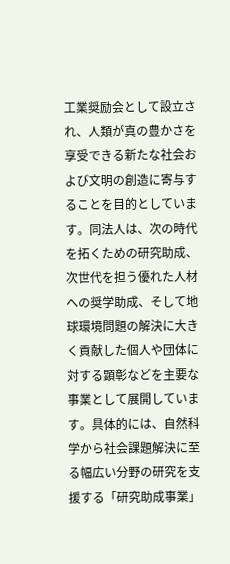工業奨励会として設立され、人類が真の豊かさを享受できる新たな社会および文明の創造に寄与することを目的としています。同法人は、次の時代を拓くための研究助成、次世代を担う優れた人材への奨学助成、そして地球環境問題の解決に大きく貢献した個人や団体に対する顕彰などを主要な事業として展開しています。具体的には、自然科学から社会課題解決に至る幅広い分野の研究を支援する「研究助成事業」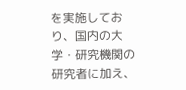を実施しており、国内の大学・研究機関の研究者に加え、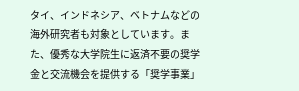タイ、インドネシア、ベトナムなどの海外研究者も対象としています。また、優秀な大学院生に返済不要の奨学金と交流機会を提供する「奨学事業」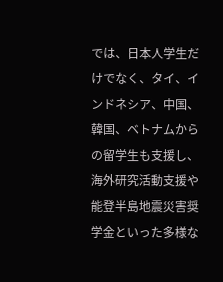では、日本人学生だけでなく、タイ、インドネシア、中国、韓国、ベトナムからの留学生も支援し、海外研究活動支援や能登半島地震災害奨学金といった多様な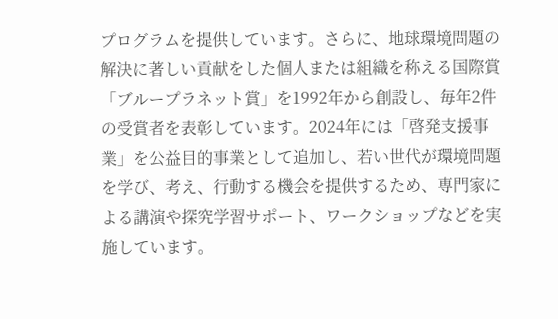プログラムを提供しています。さらに、地球環境問題の解決に著しい貢献をした個人または組織を称える国際賞「ブループラネット賞」を1992年から創設し、毎年2件の受賞者を表彰しています。2024年には「啓発支援事業」を公益目的事業として追加し、若い世代が環境問題を学び、考え、行動する機会を提供するため、専門家による講演や探究学習サポート、ワークショップなどを実施しています。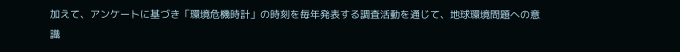加えて、アンケートに基づき「環境危機時計」の時刻を毎年発表する調査活動を通じて、地球環境問題への意識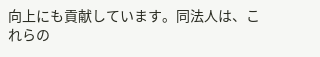向上にも貢献しています。同法人は、これらの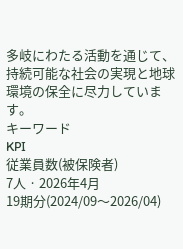多岐にわたる活動を通じて、持続可能な社会の実現と地球環境の保全に尽力しています。
キーワード
KPI
従業員数(被保険者)
7人 · 2026年4月
19期分(2024/09〜2026/04)